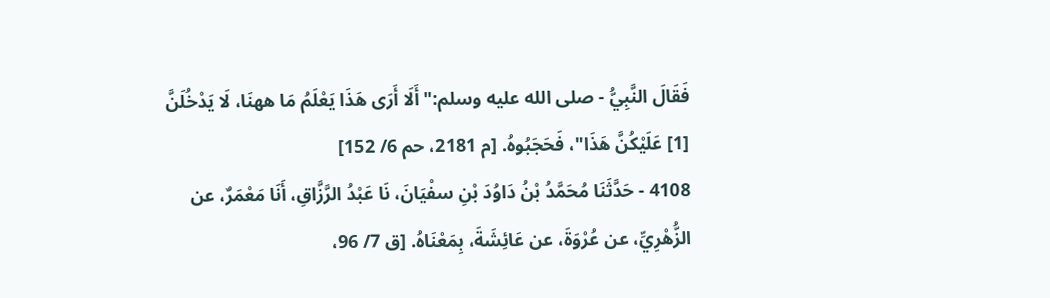فَقَالَ النَّبِيُّ - صلى الله عليه وسلم:"أَلَا أَرَى هَذَا يَعْلَمُ مَا ههنَا، لَا يَدْخُلَنَّ [1] عَلَيْكُنَّ هَذَا"، فَحَجَبُوهُ. [م 2181، حم 6/ 152]
4108 - حَدَّثَنَا مُحَمَّدُ بْنُ دَاوُدَ بْنِ سفْيَانَ، نَا عَبْدُ الرَّزَّاقِ، أَنَا مَعْمَرٌ، عن الزُّهْرِيِّ، عن عُرْوَةَ، عن عَائِشَةَ، بِمَعْنَاهُ. [ق 7/ 96،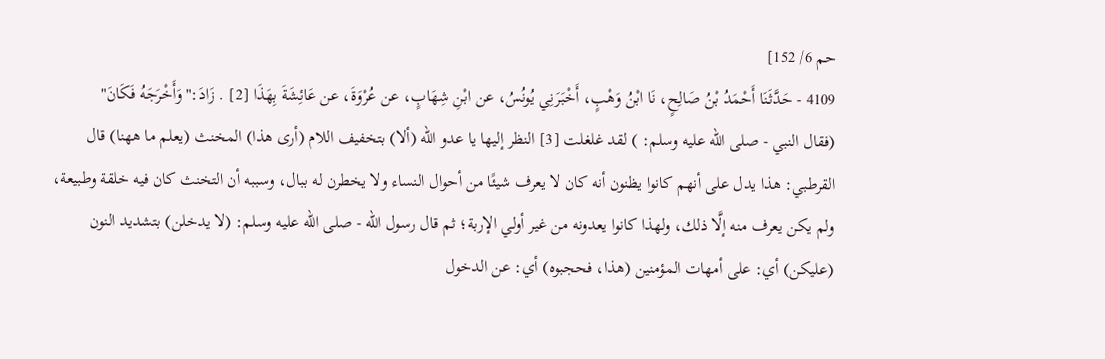حم 6/ 152]
4109 - حَدَّثَنَا أَحْمَدُ بْنُ صَالِحٍ، نَا ابْنُ وَهْبٍ، أَخْبَرَنِي يُونُسُ، عن ابْنِ شِهَابٍ، عن عُرْوَةَ، عن عَائِشَةَ بِهَذَا [2] . زَادَ:"وَأَخْرَجَهُ فَكَانَ"
(فقال النبي - صلى الله عليه وسلم: ) لقد غلغلت [3] النظر إليها يا عدو الله (ألا) بتخفيف اللام (أرى هذا) المخنث (يعلم ما ههنا) قال القرطبي: هذا يدل على أنهم كانوا يظنون أنه كان لا يعرف شيئًا من أحوال النساء ولا يخطرن له ببال، وسببه أن التخنث كان فيه خلقة وطبيعة، ولم يكن يعرف منه إلَّا ذلك، ولهذا كانوا يعدونه من غير أولي الإربة؛ ثم قال رسول الله - صلى الله عليه وسلم: (لا يدخلن) بتشديد النون (عليكن) أي: على أمهات المؤمنين (هذا، فحجبوه) أي: عن الدخول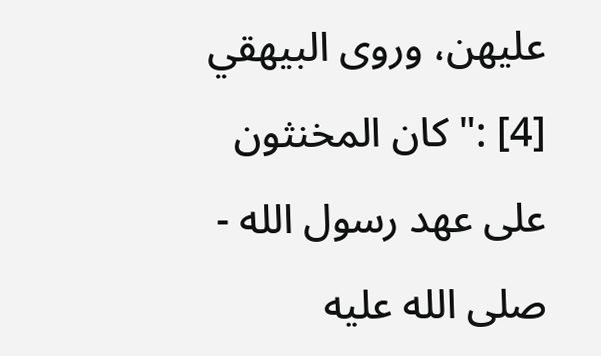عليهن، وروى البيهقي [4] :"كان المخنثون على عهد رسول الله - صلى الله عليه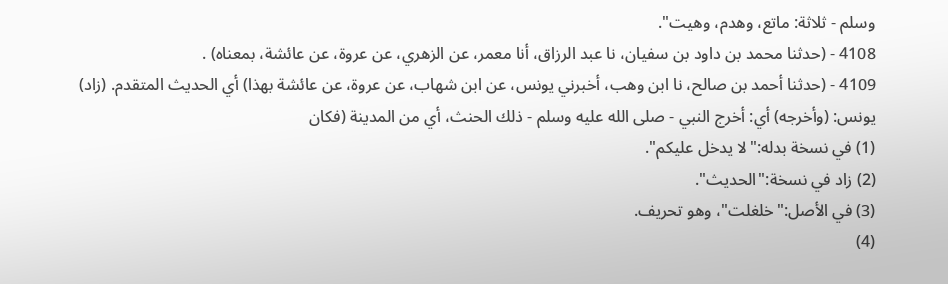وسلم - ثلاثة: ماتع، وهدم، وهيت".
4108 - (حدثنا محمد بن داود بن سفيان، نا عبد الرزاق، أنا معمر، عن الزهري، عن عروة، عن عائشة، بمعناه) .
4109 - (حدثنا أحمد بن صالح، نا ابن وهب، أخبرني يونس، عن ابن شهاب، عن عروة، عن عائشة بهذا) أي الحديث المتقدم. (زاد) يونس: (وأخرجه) أي: أخرج النبي - صلى الله عليه وسلم - ذلك الحنث، أي من المدينة (فكان
(1) في نسخة بدله:"لا يدخل عليكم".
(2) زاد في نسخة:"الحديث".
(3) في الأصل:"خلغلت"، وهو تحريف.
(4)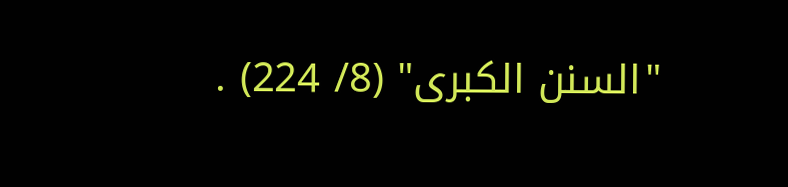"السنن الكبرى" (8/ 224) .